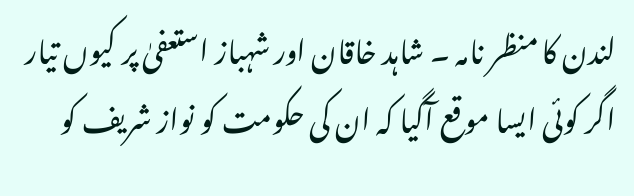لندن کا منظر نامہ ۔ شاہد خاقان اور شہباز استعفیٰ پر کیوں تیار
اگر کوئی ایسا موقع آگیا کہ ان کی حکومت کو نواز شریف کو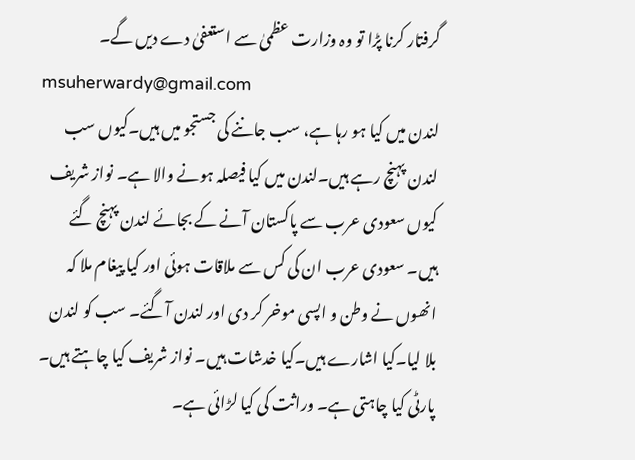گرفتار کرنا پڑا تو وہ وزارت عظمیٰ سے استعفیٰ دے دیں گے۔
msuherwardy@gmail.com
لندن میں کیا ہو رہا ہے، سب جاننے کی جستجو میں ہیں۔کیوں سب لندن پہنچ رہے ہیں۔لندن میں کیا فیصلہ ہونے والا ہے۔ نواز شریف کیوں سعودی عرب سے پاکستان آنے کے بجائے لندن پہنچ گئے ہیں۔ سعودی عرب ان کی کس سے ملاقات ہوئی اور کیا پیغام ملا کہ انھوں نے وطن و اپسی موخر کر دی اور لندن آگئے۔ سب کو لندن بلا لیا۔کیا اشارے ہیں۔کیا خدشات ہیں۔ نواز شریف کیا چاہتے ہیں۔ پارٹی کیا چاہتی ہے۔ وراثت کی کیا لڑائی ہے۔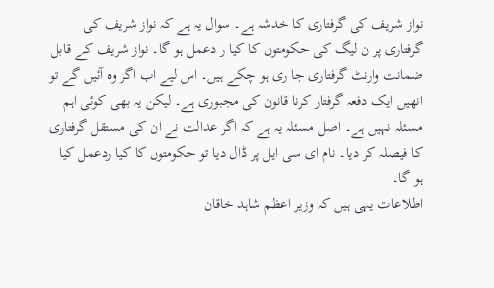نواز شریف کی گرفتاری کا خدشہ ہے۔ سوال یہ ہے کہ نواز شریف کی گرفتاری پر ن لیگ کی حکومتوں کا کیا ر دعمل ہو گا۔ نواز شریف کے قابل ضمانت وارنٹ گرفتاری جا ری ہو چکے ہیں۔ اس لیے اب اگر وہ آئیں گے تو انھیں ایک دفعہ گرفتار کرنا قانون کی مجبوری ہے۔ لیکن یہ بھی کوئی اہم مسئلہ نہیں ہے۔ اصل مسئلہ یہ ہے کہ اگر عدالت نے ان کی مستقل گرفتاری کا فیصلہ کر دیا۔ نام ای سی ایل پر ڈال دیا تو حکومتوں کا کیا ردعمل کیا ہو گا۔
اطلاعات یہی ہیں کہ وزیر اعظم شاہد خاقان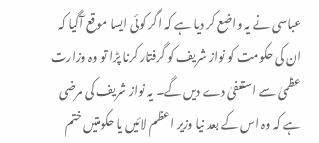عباسی نے یہ واضع کر دیا ہے کہ اگر کوئی ایسا موقع آگیا کہ ان کی حکومت کو نواز شریف کو گرفتار کرنا پڑا تو وہ وزارت عظمیٰ سے استعفیٰ دے دیں گے۔ یہ نواز شریف کی مرضی ہے کہ وہ اس کے بعد نیا وزیر اعظم لائیں یا حکومتیں ختم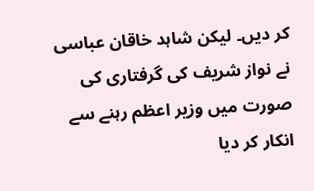کر دیں۔ لیکن شاہد خاقان عباسی نے نواز شریف کی گرفتاری کی صورت میں وزیر اعظم رہنے سے انکار کر دیا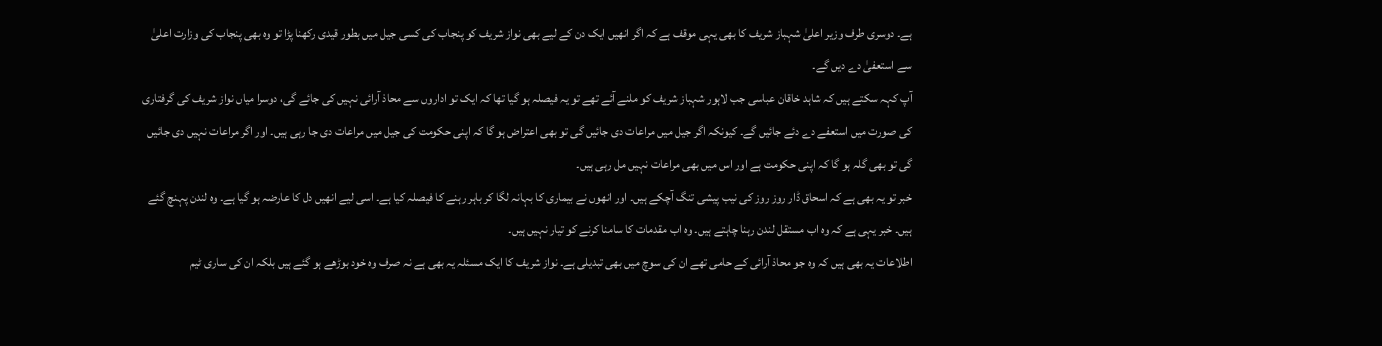ہے۔ دوسری طرف وزیر اعلیٰ شہباز شریف کا بھی یہی موقف ہے کہ اگر انھیں ایک دن کے لیے بھی نواز شریف کو پنجاب کی کسی جیل میں بطور قیدی رکھنا پڑا تو وہ بھی پنجاب کی وزارت اعلیٰ سے استعفیٰ دے دیں گے۔
آپ کہہ سکتے ہیں کہ شاہد خاقان عباسی جب لاہور شہباز شریف کو ملنے آئے تھے تو یہ فیصلہ ہو گیا تھا کہ ایک تو اداروں سے محاذ آرائی نہیں کی جائے گی، دوسرا میاں نواز شریف کی گرفتاری کی صورت میں استعفے دے دئے جائیں گے۔ کیونکہ اگر جیل میں مراعات دی جائیں گی تو بھی اعتراض ہو گا کہ اپنی حکومت کی جیل میں مراعات دی جا رہی ہیں۔ اور اگر مراعات نہیں دی جائیں گی تو بھی گلہ ہو گا کہ اپنی حکومت ہے اور اس میں بھی مراعات نہیں مل رہی ہیں۔
خبر تو یہ بھی ہے کہ اسحاق ڈار روز روز کی نیب پیشی تنگ آچکے ہیں۔ اور انھوں نے بیماری کا بہانہ لگا کر باہر رہنے کا فیصلہ کیا ہے۔ اسی لیے انھیں دل کا عارضہ ہو گیا ہے۔ وہ لندن پہنچ گئے ہیں۔ خبر یہی ہے کہ وہ اب مستقل لندن رہنا چاہتے ہیں۔ وہ اب مقدمات کا سامنا کرنے کو تیار نہیں ہیں۔
اطلاعات یہ بھی ہیں کہ وہ جو محاذ آرائی کے حامی تھے ان کی سوچ میں بھی تبدیلی ہے۔ نواز شریف کا ایک مسئلہ یہ بھی ہے نہ صرف وہ خود بوڑھے ہو گئے ہیں بلکہ ان کی ساری ٹیم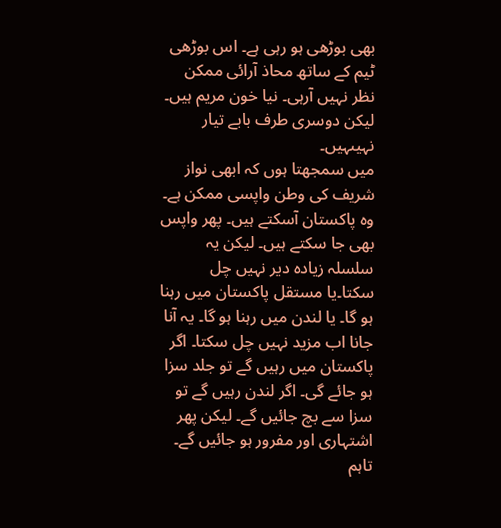بھی بوڑھی ہو رہی ہے۔ اس بوڑھی ٹیم کے ساتھ محاذ آرائی ممکن نظر نہیں آرہی۔ نیا خون مریم ہیں۔ لیکن دوسری طرف بابے تیار نہیںہیں۔
میں سمجھتا ہوں کہ ابھی نواز شریف کی وطن واپسی ممکن ہے۔ وہ پاکستان آسکتے ہیں۔ پھر واپس بھی جا سکتے ہیں۔ لیکن یہ سلسلہ زیادہ دیر نہیں چل سکتا۔یا مستقل پاکستان میں رہنا ہو گا۔ یا لندن میں رہنا ہو گا۔ یہ آنا جانا اب مزید نہیں چل سکتا۔ اگر پاکستان میں رہیں گے تو جلد سزا ہو جائے گی۔ اگر لندن رہیں گے تو سزا سے بچ جائیں گے۔ لیکن پھر اشتہاری اور مفرور ہو جائیں گے۔
تاہم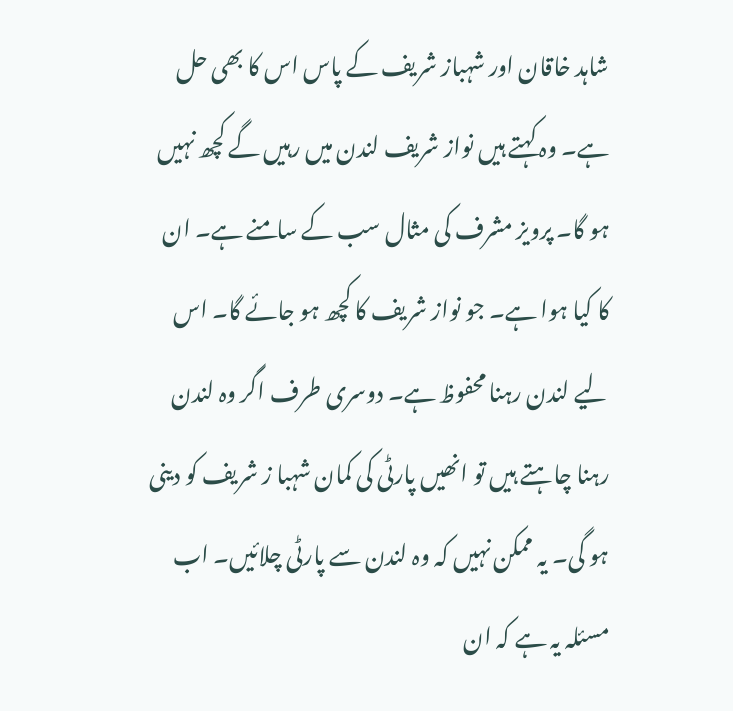شاہد خاقان اور شہباز شریف کے پاس اس کا بھی حل ہے۔ وہ کہتے ہیں نواز شریف لندن میں رہیں گے کچھ نہیں ہو گا۔ پرویز مشرف کی مثال سب کے سامنے ہے۔ ان کا کیا ہوا ہے۔ جو نواز شریف کا کچھ ہو جائے گا۔ اس لیے لندن رہنا محفوظ ہے۔ دوسری طرف اگر وہ لندن رہنا چاہتے ہیں تو انھیں پارٹی کی کمان شہبا ز شریف کو دینی ہو گی۔ یہ ممکن نہیں کہ وہ لندن سے پارٹی چلائیں۔ اب مسئلہ یہ ہے کہ ان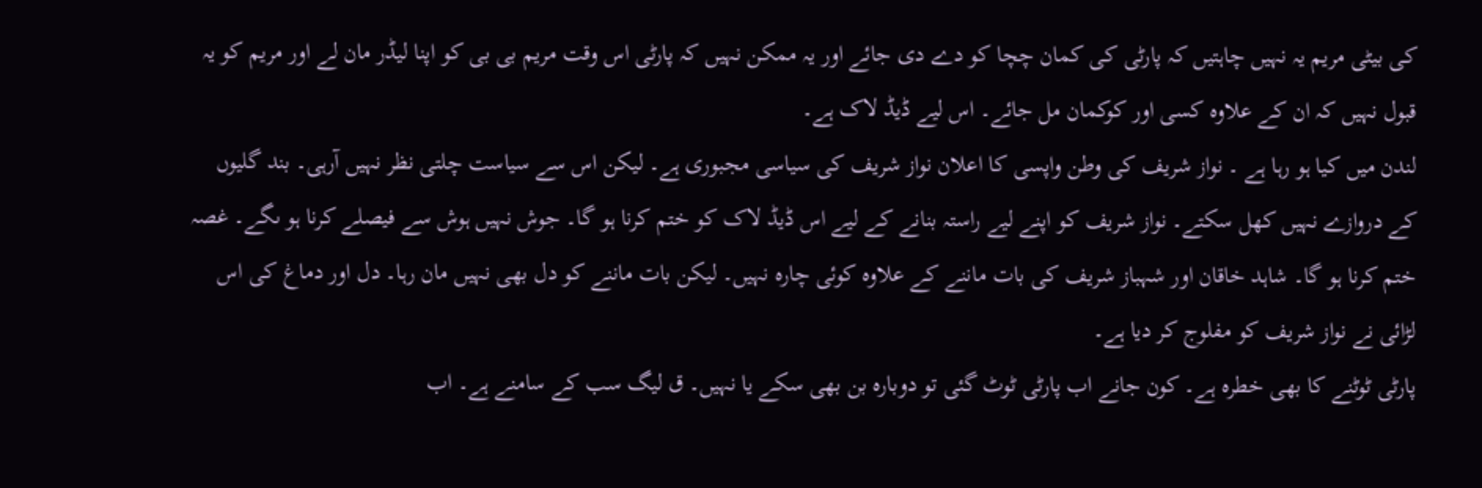کی بیٹی مریم یہ نہیں چاہتیں کہ پارٹی کی کمان چچا کو دے دی جائے اور یہ ممکن نہیں کہ پارٹی اس وقت مریم بی بی کو اپنا لیڈر مان لے اور مریم کو یہ قبول نہیں کہ ان کے علاوہ کسی اور کوکمان مل جائے۔ اس لیے ڈیڈ لاک ہے۔
لندن میں کیا ہو رہا ہے ۔ نواز شریف کی وطن واپسی کا اعلان نواز شریف کی سیاسی مجبوری ہے۔ لیکن اس سے سیاست چلتی نظر نہیں آرہی۔ بند گلیوں کے دروازے نہیں کھل سکتے۔ نواز شریف کو اپنے لیے راستہ بنانے کے لیے اس ڈیڈ لاک کو ختم کرنا ہو گا۔ جوش نہیں ہوش سے فیصلے کرنا ہو ںگے۔ غصہ ختم کرنا ہو گا۔ شاہد خاقان اور شہباز شریف کی بات ماننے کے علاوہ کوئی چارہ نہیں۔ لیکن بات ماننے کو دل بھی نہیں مان رہا۔ دل اور دماغ کی اس لڑائی نے نواز شریف کو مفلوج کر دیا ہے۔
پارٹی ٹوٹنے کا بھی خطرہ ہے۔ کون جانے اب پارٹی ٹوٹ گئی تو دوبارہ بن بھی سکے یا نہیں۔ ق لیگ سب کے سامنے ہے۔ اب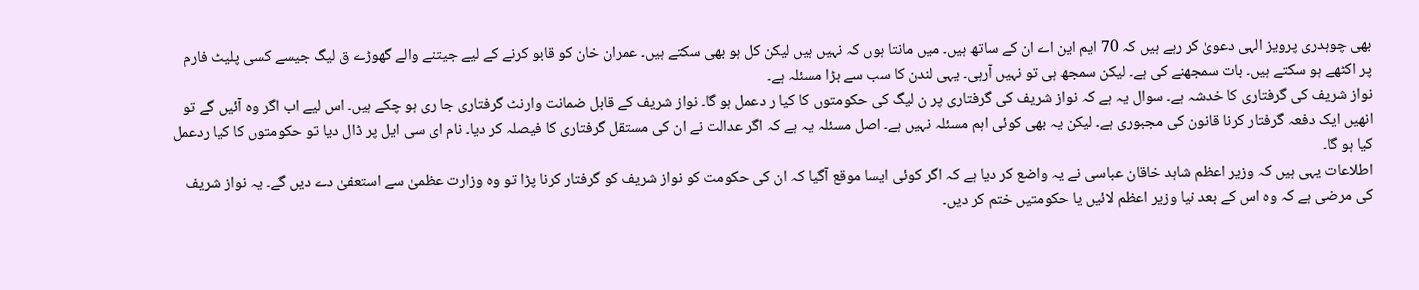بھی چوہدری پرویز الہی دعویٰ کر رہے ہیں کہ 70 ایم این اے ان کے ساتھ ہیں۔ میں مانتا ہوں کہ نہیں ہیں لیکن کل ہو بھی سکتے ہیں۔ عمران خان کو قابو کرنے کے لیے جیتنے والے گھوڑے ق لیگ جیسے کسی پلیٹ فارم پر اکٹھے ہو سکتے ہیں۔ بات سمجھنے کی ہے۔ لیکن سمجھ ہی تو نہیں آرہی۔ یہی لندن کا سب سے بڑا مسئلہ ہے۔
نواز شریف کی گرفتاری کا خدشہ ہے۔ سوال یہ ہے کہ نواز شریف کی گرفتاری پر ن لیگ کی حکومتوں کا کیا ر دعمل ہو گا۔ نواز شریف کے قابل ضمانت وارنٹ گرفتاری جا ری ہو چکے ہیں۔ اس لیے اب اگر وہ آئیں گے تو انھیں ایک دفعہ گرفتار کرنا قانون کی مجبوری ہے۔ لیکن یہ بھی کوئی اہم مسئلہ نہیں ہے۔ اصل مسئلہ یہ ہے کہ اگر عدالت نے ان کی مستقل گرفتاری کا فیصلہ کر دیا۔ نام ای سی ایل پر ڈال دیا تو حکومتوں کا کیا ردعمل کیا ہو گا۔
اطلاعات یہی ہیں کہ وزیر اعظم شاہد خاقان عباسی نے یہ واضع کر دیا ہے کہ اگر کوئی ایسا موقع آگیا کہ ان کی حکومت کو نواز شریف کو گرفتار کرنا پڑا تو وہ وزارت عظمیٰ سے استعفیٰ دے دیں گے۔ یہ نواز شریف کی مرضی ہے کہ وہ اس کے بعد نیا وزیر اعظم لائیں یا حکومتیں ختم کر دیں۔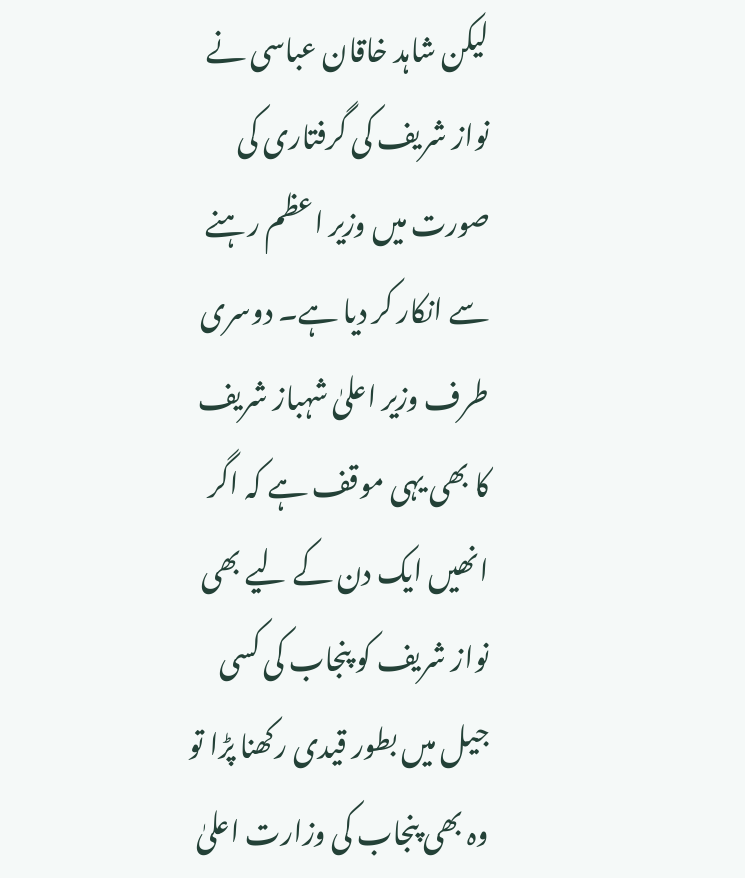لیکن شاہد خاقان عباسی نے نواز شریف کی گرفتاری کی صورت میں وزیر اعظم رہنے سے انکار کر دیا ہے۔ دوسری طرف وزیر اعلیٰ شہباز شریف کا بھی یہی موقف ہے کہ اگر انھیں ایک دن کے لیے بھی نواز شریف کو پنجاب کی کسی جیل میں بطور قیدی رکھنا پڑا تو وہ بھی پنجاب کی وزارت اعلیٰ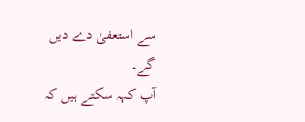سے استعفیٰ دے دیں گے۔
آپ کہہ سکتے ہیں کہ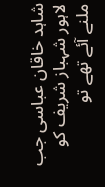شاہد خاقان عباسی جب لاہور شہباز شریف کو ملنے آئے تھے تو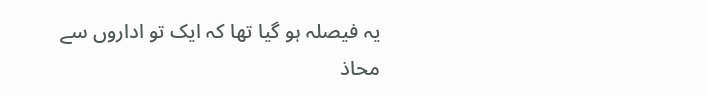یہ فیصلہ ہو گیا تھا کہ ایک تو اداروں سے محاذ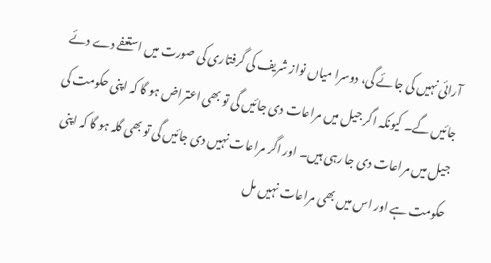آرائی نہیں کی جائے گی، دوسرا میاں نواز شریف کی گرفتاری کی صورت میں استعفے دے دئے جائیں گے۔ کیونکہ اگر جیل میں مراعات دی جائیں گی تو بھی اعتراض ہو گا کہ اپنی حکومت کی جیل میں مراعات دی جا رہی ہیں۔ اور اگر مراعات نہیں دی جائیں گی تو بھی گلہ ہو گا کہ اپنی حکومت ہے اور اس میں بھی مراعات نہیں مل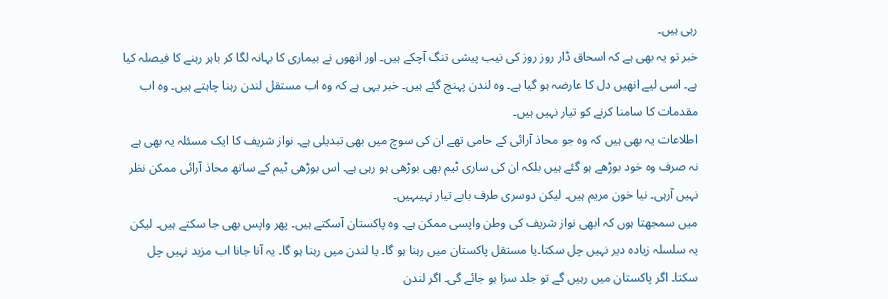رہی ہیں۔
خبر تو یہ بھی ہے کہ اسحاق ڈار روز روز کی نیب پیشی تنگ آچکے ہیں۔ اور انھوں نے بیماری کا بہانہ لگا کر باہر رہنے کا فیصلہ کیا ہے۔ اسی لیے انھیں دل کا عارضہ ہو گیا ہے۔ وہ لندن پہنچ گئے ہیں۔ خبر یہی ہے کہ وہ اب مستقل لندن رہنا چاہتے ہیں۔ وہ اب مقدمات کا سامنا کرنے کو تیار نہیں ہیں۔
اطلاعات یہ بھی ہیں کہ وہ جو محاذ آرائی کے حامی تھے ان کی سوچ میں بھی تبدیلی ہے۔ نواز شریف کا ایک مسئلہ یہ بھی ہے نہ صرف وہ خود بوڑھے ہو گئے ہیں بلکہ ان کی ساری ٹیم بھی بوڑھی ہو رہی ہے۔ اس بوڑھی ٹیم کے ساتھ محاذ آرائی ممکن نظر نہیں آرہی۔ نیا خون مریم ہیں۔ لیکن دوسری طرف بابے تیار نہیںہیں۔
میں سمجھتا ہوں کہ ابھی نواز شریف کی وطن واپسی ممکن ہے۔ وہ پاکستان آسکتے ہیں۔ پھر واپس بھی جا سکتے ہیں۔ لیکن یہ سلسلہ زیادہ دیر نہیں چل سکتا۔یا مستقل پاکستان میں رہنا ہو گا۔ یا لندن میں رہنا ہو گا۔ یہ آنا جانا اب مزید نہیں چل سکتا۔ اگر پاکستان میں رہیں گے تو جلد سزا ہو جائے گی۔ اگر لندن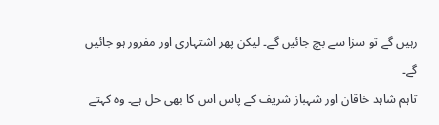رہیں گے تو سزا سے بچ جائیں گے۔ لیکن پھر اشتہاری اور مفرور ہو جائیں گے۔
تاہم شاہد خاقان اور شہباز شریف کے پاس اس کا بھی حل ہے۔ وہ کہتے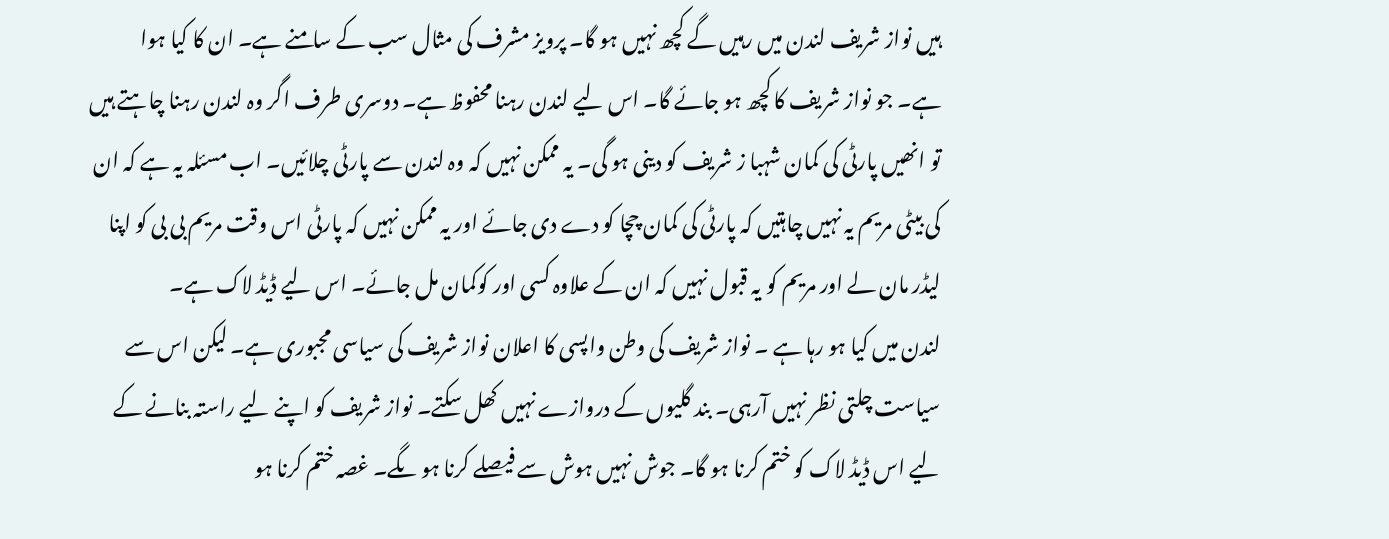ہیں نواز شریف لندن میں رہیں گے کچھ نہیں ہو گا۔ پرویز مشرف کی مثال سب کے سامنے ہے۔ ان کا کیا ہوا ہے۔ جو نواز شریف کا کچھ ہو جائے گا۔ اس لیے لندن رہنا محفوظ ہے۔ دوسری طرف اگر وہ لندن رہنا چاہتے ہیں تو انھیں پارٹی کی کمان شہبا ز شریف کو دینی ہو گی۔ یہ ممکن نہیں کہ وہ لندن سے پارٹی چلائیں۔ اب مسئلہ یہ ہے کہ ان کی بیٹی مریم یہ نہیں چاہتیں کہ پارٹی کی کمان چچا کو دے دی جائے اور یہ ممکن نہیں کہ پارٹی اس وقت مریم بی بی کو اپنا لیڈر مان لے اور مریم کو یہ قبول نہیں کہ ان کے علاوہ کسی اور کوکمان مل جائے۔ اس لیے ڈیڈ لاک ہے۔
لندن میں کیا ہو رہا ہے ۔ نواز شریف کی وطن واپسی کا اعلان نواز شریف کی سیاسی مجبوری ہے۔ لیکن اس سے سیاست چلتی نظر نہیں آرہی۔ بند گلیوں کے دروازے نہیں کھل سکتے۔ نواز شریف کو اپنے لیے راستہ بنانے کے لیے اس ڈیڈ لاک کو ختم کرنا ہو گا۔ جوش نہیں ہوش سے فیصلے کرنا ہو ںگے۔ غصہ ختم کرنا ہو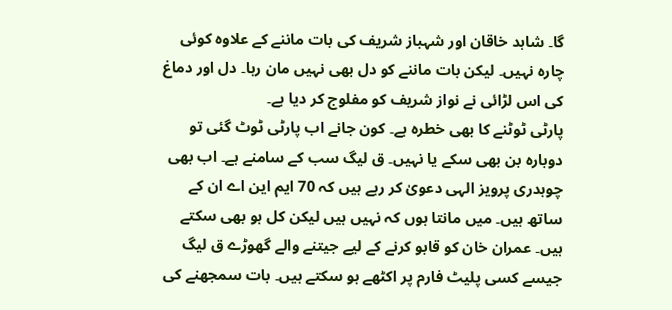گا۔ شاہد خاقان اور شہباز شریف کی بات ماننے کے علاوہ کوئی چارہ نہیں۔ لیکن بات ماننے کو دل بھی نہیں مان رہا۔ دل اور دماغ کی اس لڑائی نے نواز شریف کو مفلوج کر دیا ہے۔
پارٹی ٹوٹنے کا بھی خطرہ ہے۔ کون جانے اب پارٹی ٹوٹ گئی تو دوبارہ بن بھی سکے یا نہیں۔ ق لیگ سب کے سامنے ہے۔ اب بھی چوہدری پرویز الہی دعویٰ کر رہے ہیں کہ 70 ایم این اے ان کے ساتھ ہیں۔ میں مانتا ہوں کہ نہیں ہیں لیکن کل ہو بھی سکتے ہیں۔ عمران خان کو قابو کرنے کے لیے جیتنے والے گھوڑے ق لیگ جیسے کسی پلیٹ فارم پر اکٹھے ہو سکتے ہیں۔ بات سمجھنے کی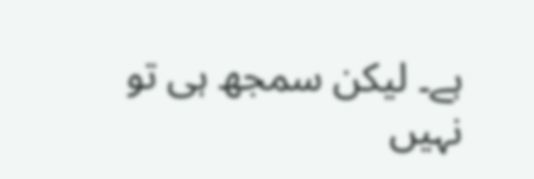ہے۔ لیکن سمجھ ہی تو نہیں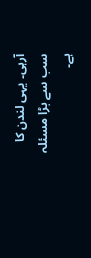آرہی۔ یہی لندن کا سب سے بڑا مسئلہ ہے۔